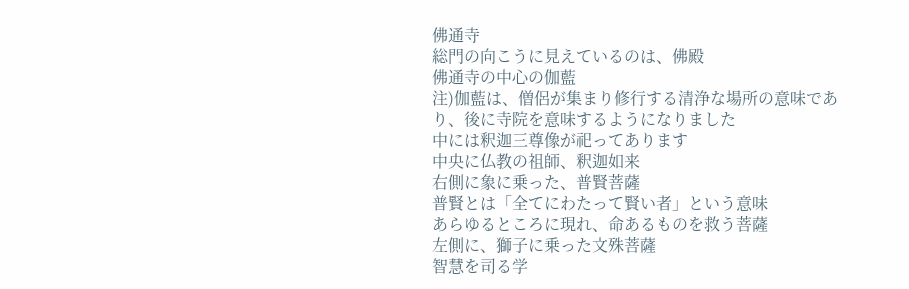佛通寺
総門の向こうに見えているのは、佛殿
佛通寺の中心の伽藍
注)伽藍は、僧侶が集まり修行する清浄な場所の意味であり、後に寺院を意味するようになりました
中には釈迦三尊像が祀ってあります
中央に仏教の祖師、釈迦如来
右側に象に乗った、普賢菩薩
普賢とは「全てにわたって賢い者」という意味
あらゆるところに現れ、命あるものを救う菩薩
左側に、獅子に乗った文殊菩薩
智慧を司る学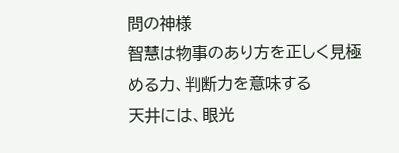問の神様
智慧は物事のあり方を正しく見極める力、判断力を意味する
天井には、眼光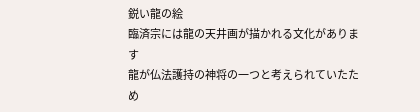鋭い龍の絵
臨済宗には龍の天井画が描かれる文化があります
龍が仏法護持の神将の一つと考えられていたため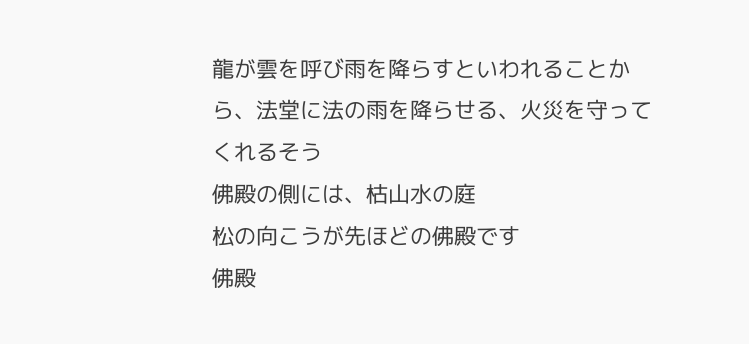龍が雲を呼び雨を降らすといわれることから、法堂に法の雨を降らせる、火災を守ってくれるそう
佛殿の側には、枯山水の庭
松の向こうが先ほどの佛殿です
佛殿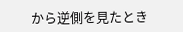から逆側を見たとき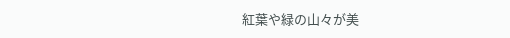紅葉や緑の山々が美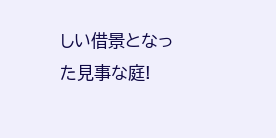しい借景となった見事な庭!